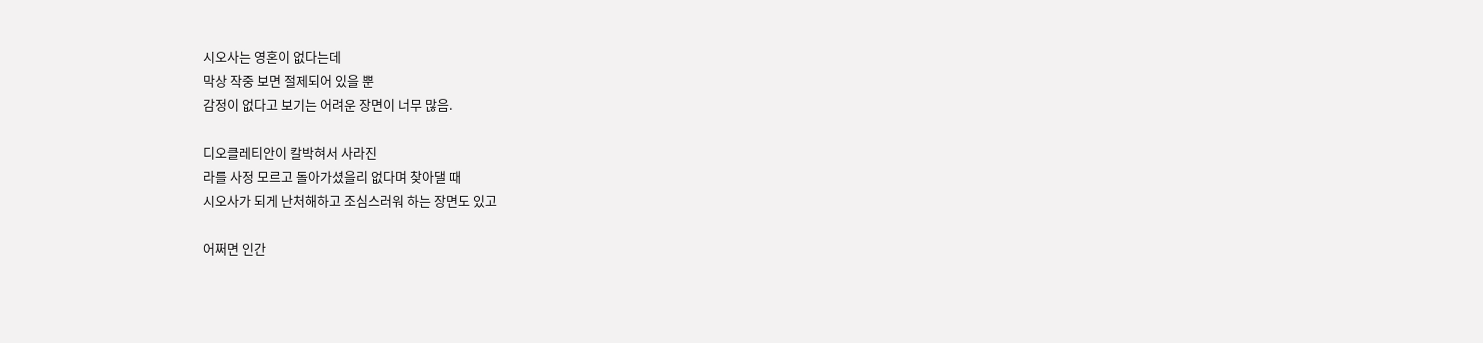시오사는 영혼이 없다는데
막상 작중 보면 절제되어 있을 뿐
감정이 없다고 보기는 어려운 장면이 너무 많음.

디오클레티안이 칼박혀서 사라진
라를 사정 모르고 돌아가셨을리 없다며 찾아댈 때
시오사가 되게 난처해하고 조심스러워 하는 장면도 있고

어쩌면 인간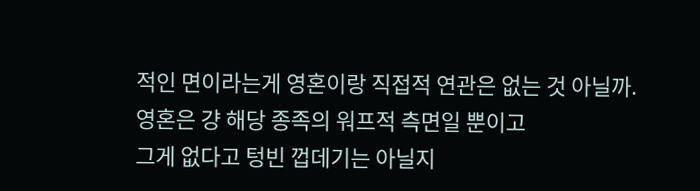적인 면이라는게 영혼이랑 직접적 연관은 없는 것 아닐까.
영혼은 걍 해당 종족의 워프적 측면일 뿐이고
그게 없다고 텅빈 껍데기는 아닐지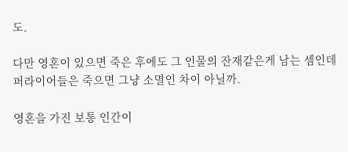도.

다만 영혼이 있으면 죽은 후에도 그 인물의 잔재같은게 남는 셈인데
퍼라이어들은 죽으면 그냥 소멸인 차이 아닐까.

영혼을 가진 보통 인간이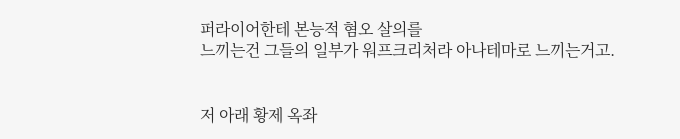퍼라이어한테 본능적 혐오 살의를
느끼는건 그들의 일부가 워프크리처라 아나테마로 느끼는거고.


저 아래 황제 옥좌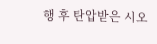행 후 탄압받은 시오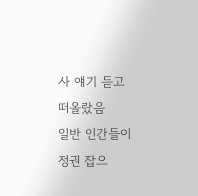사 얘기 듣고 떠올랐음
일반 인간들이 정권 잡으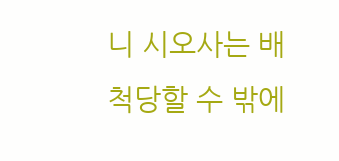니 시오사는 배척당할 수 밖에